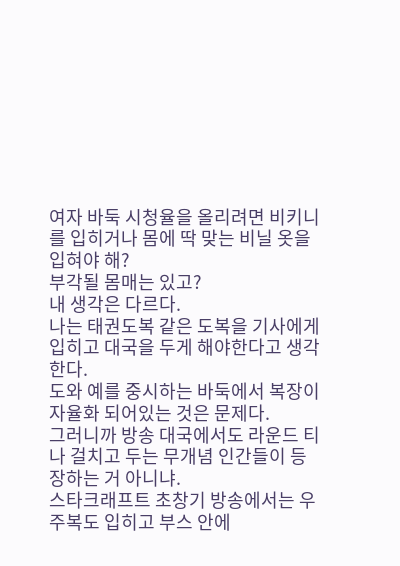여자 바둑 시청율을 올리려면 비키니를 입히거나 몸에 딱 맞는 비닐 옷을 입혀야 해?
부각될 몸매는 있고?
내 생각은 다르다.
나는 태권도복 같은 도복을 기사에게 입히고 대국을 두게 해야한다고 생각한다.
도와 예를 중시하는 바둑에서 복장이 자율화 되어있는 것은 문제다.
그러니까 방송 대국에서도 라운드 티나 걸치고 두는 무개념 인간들이 등장하는 거 아니냐.
스타크래프트 초창기 방송에서는 우주복도 입히고 부스 안에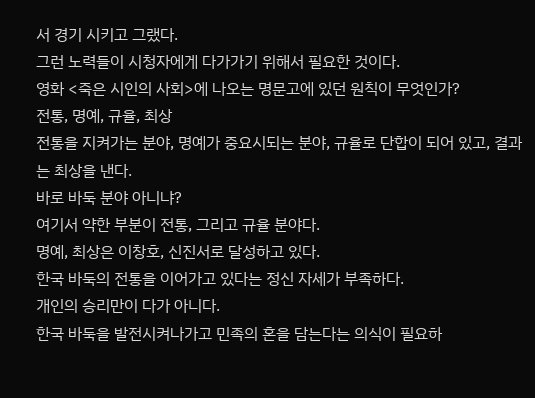서 경기 시키고 그랬다.
그런 노력들이 시청자에게 다가가기 위해서 필요한 것이다.
영화 <죽은 시인의 사회>에 나오는 명문고에 있던 원칙이 무엇인가?
전통, 명예, 규율, 최상
전통을 지켜가는 분야, 명예가 중요시되는 분야, 규율로 단합이 되어 있고, 결과는 최상을 낸다.
바로 바둑 분야 아니냐?
여기서 약한 부분이 전통, 그리고 규율 분야다.
명예, 최상은 이창호, 신진서로 달성하고 있다.
한국 바둑의 전통을 이어가고 있다는 정신 자세가 부족하다.
개인의 승리만이 다가 아니다.
한국 바둑을 발전시켜나가고 민족의 혼을 담는다는 의식이 필요하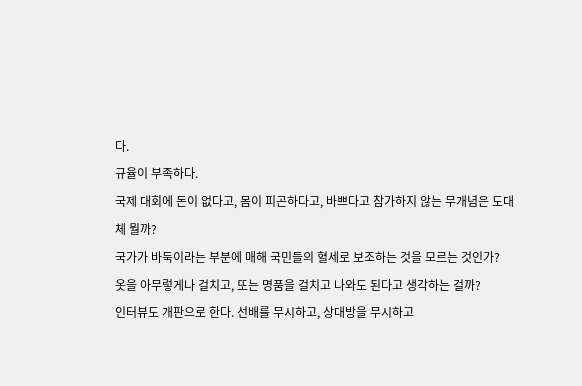다.
규율이 부족하다.
국제 대회에 돈이 없다고, 몸이 피곤하다고, 바쁘다고 참가하지 않는 무개념은 도대체 뭘까?
국가가 바둑이라는 부분에 매해 국민들의 혈세로 보조하는 것을 모르는 것인가?
옷을 아무렇게나 걸치고, 또는 명품을 걸치고 나와도 된다고 생각하는 걸까?
인터뷰도 개판으로 한다. 선배를 무시하고, 상대방을 무시하고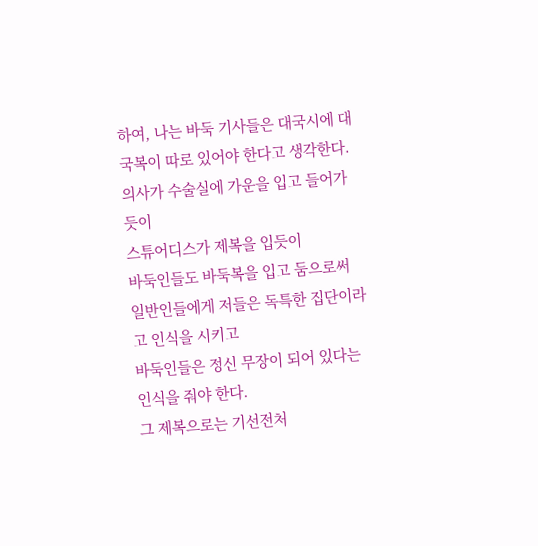하여, 나는 바둑 기사들은 대국시에 대국복이 따로 있어야 한다고 생각한다.
의사가 수술실에 가운을 입고 들어가듯이
스튜어디스가 제복을 입듯이
바둑인들도 바둑복을 입고 둠으로써
일반인들에게 저들은 독특한 집단이라고 인식을 시키고
바둑인들은 정신 무장이 되어 있다는 인식을 줘야 한다.
그 제복으로는 기선전처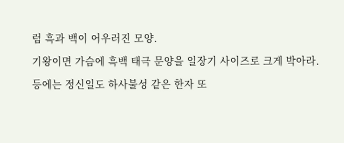럼 흑과 백이 어우러진 모양.
기왕이면 가슴에 흑백 태극 문양을 일장기 사이즈로 크게 박아라.
등에는 정신일도 하사불성 같은 한자 또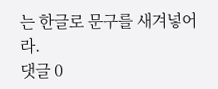는 한글로 문구를 새겨넣어라.
댓글 0